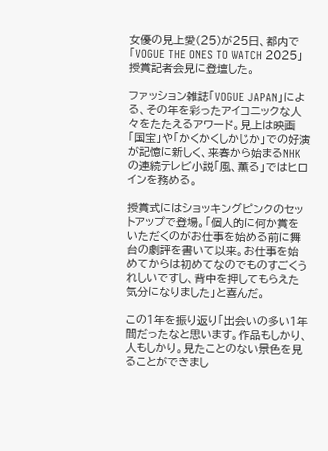女優の見上愛(25)が25日、都内で「VOGUE THE ONES TO WATCH 2025」授賞記者会見に登壇した。

ファッション雑誌「VOGUE JAPAN」による、その年を彩ったアイコニックな人々をたたえるアワード。見上は映画「国宝」や「かくかくしかじか」での好演が記憶に新しく、来春から始まるNHKの連続テレビ小説「風、薫る」ではヒロインを務める。

授賞式にはショッキングピンクのセットアップで登場。「個人的に何か賞をいただくのがお仕事を始める前に舞台の劇評を書いて以来。お仕事を始めてからは初めてなのでものすごくうれしいですし、背中を押してもらえた気分になりました」と喜んだ。

この1年を振り返り「出会いの多い1年間だったなと思います。作品もしかり、人もしかり。見たことのない景色を見ることができまし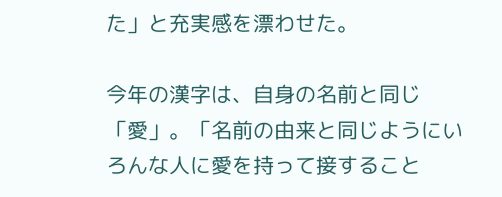た」と充実感を漂わせた。

今年の漢字は、自身の名前と同じ「愛」。「名前の由来と同じようにいろんな人に愛を持って接すること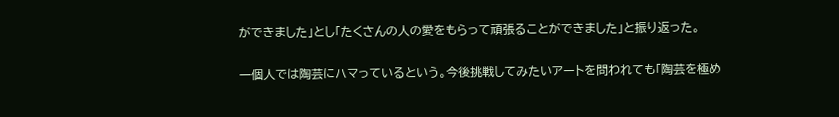ができました」とし「たくさんの人の愛をもらって頑張ることができました」と振り返った。

一個人では陶芸にハマっているという。今後挑戦してみたいアートを問われても「陶芸を極め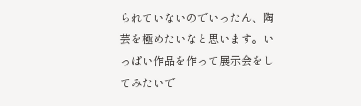られていないのでいったん、陶芸を極めたいなと思います。いっぱい作品を作って展示会をしてみたいで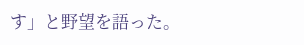す」と野望を語った。